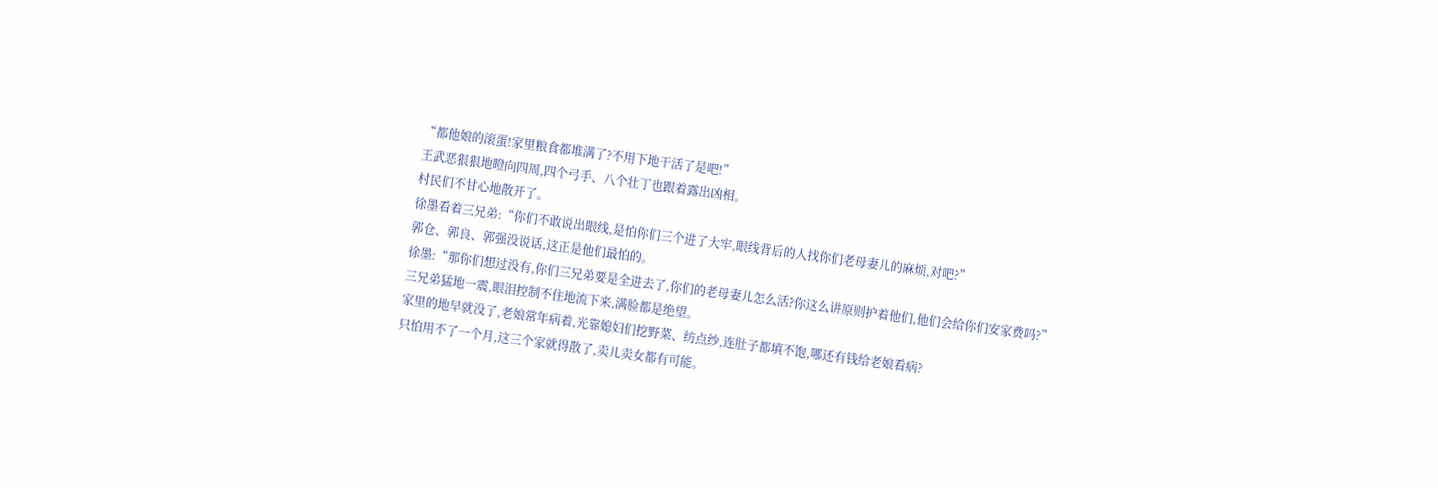“都他娘的滚蛋!家里粮食都堆满了?不用下地干活了是吧!”
王武恶狠狠地瞪向四周,四个弓手、八个壮丁也跟着露出凶相。
村民们不甘心地散开了。
徐墨看着三兄弟:“你们不敢说出眼线,是怕你们三个进了大牢,眼线背后的人找你们老母妻儿的麻烦,对吧?”
郭仓、郭良、郭强没说话,这正是他们最怕的。
徐墨:“那你们想过没有,你们三兄弟要是全进去了,你们的老母妻儿怎么活?你这么讲原则护着他们,他们会给你们安家费吗?”
三兄弟猛地一震,眼泪控制不住地流下来,满脸都是绝望。
家里的地早就没了,老娘常年病着,光靠媳妇们挖野菜、纺点纱,连肚子都填不饱,哪还有钱给老娘看病?
只怕用不了一个月,这三个家就得散了,卖儿卖女都有可能。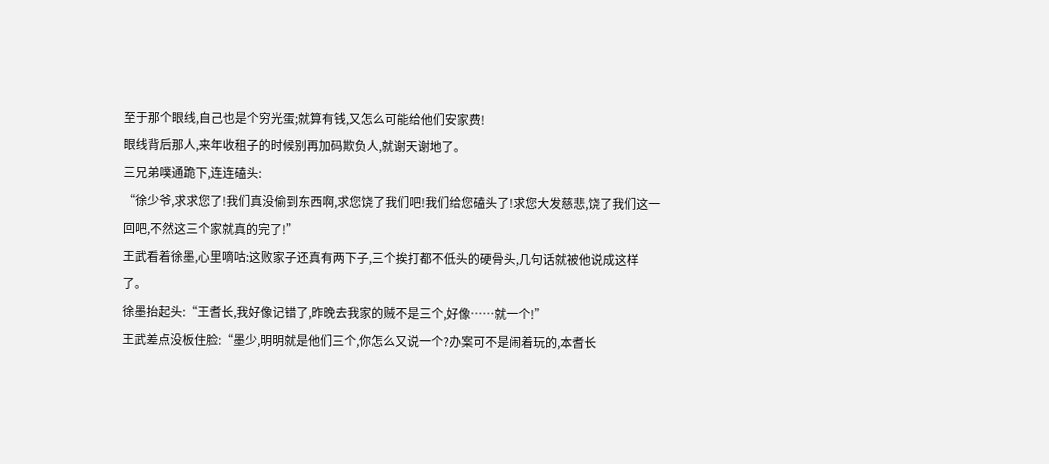至于那个眼线,自己也是个穷光蛋;就算有钱,又怎么可能给他们安家费!
眼线背后那人,来年收租子的时候别再加码欺负人,就谢天谢地了。
三兄弟噗通跪下,连连磕头:
“徐少爷,求求您了!我们真没偷到东西啊,求您饶了我们吧!我们给您磕头了!求您大发慈悲,饶了我们这一回吧,不然这三个家就真的完了!”
王武看着徐墨,心里嘀咕:这败家子还真有两下子,三个挨打都不低头的硬骨头,几句话就被他说成这样了。
徐墨抬起头:“王耆长,我好像记错了,昨晚去我家的贼不是三个,好像……就一个!”
王武差点没板住脸:“墨少,明明就是他们三个,你怎么又说一个?办案可不是闹着玩的,本耆长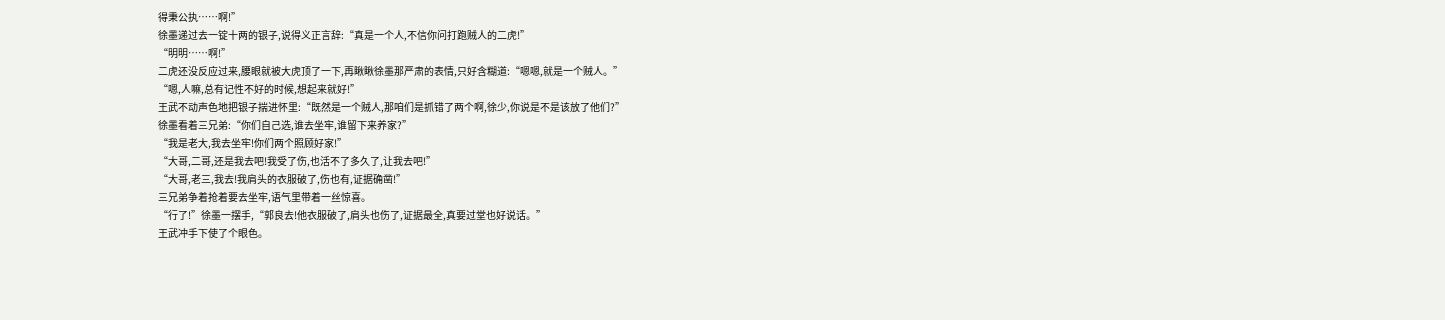得秉公执……啊!”
徐墨递过去一锭十两的银子,说得义正言辞:“真是一个人,不信你问打跑贼人的二虎!”
“明明……啊!”
二虎还没反应过来,腰眼就被大虎顶了一下,再瞅瞅徐墨那严肃的表情,只好含糊道:“嗯嗯,就是一个贼人。”
“嗯,人嘛,总有记性不好的时候,想起来就好!”
王武不动声色地把银子揣进怀里:“既然是一个贼人,那咱们是抓错了两个啊,徐少,你说是不是该放了他们?”
徐墨看着三兄弟:“你们自己选,谁去坐牢,谁留下来养家?”
“我是老大,我去坐牢!你们两个照顾好家!”
“大哥,二哥,还是我去吧!我受了伤,也活不了多久了,让我去吧!”
“大哥,老三,我去!我肩头的衣服破了,伤也有,证据确凿!”
三兄弟争着抢着要去坐牢,语气里带着一丝惊喜。
“行了!”徐墨一摆手,“郭良去!他衣服破了,肩头也伤了,证据最全,真要过堂也好说话。”
王武冲手下使了个眼色。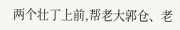两个壮丁上前,帮老大郭仓、老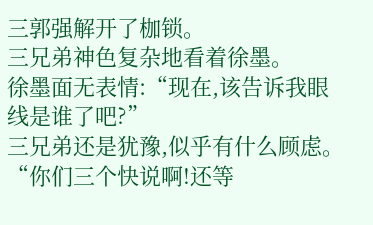三郭强解开了枷锁。
三兄弟神色复杂地看着徐墨。
徐墨面无表情:“现在,该告诉我眼线是谁了吧?”
三兄弟还是犹豫,似乎有什么顾虑。
“你们三个快说啊!还等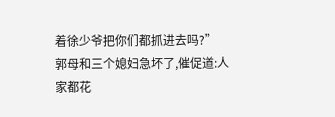着徐少爷把你们都抓进去吗?”
郭母和三个媳妇急坏了,催促道:人家都花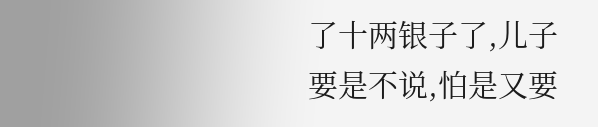了十两银子了,儿子要是不说,怕是又要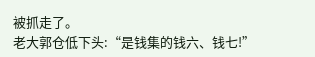被抓走了。
老大郭仓低下头:“是钱集的钱六、钱七!”